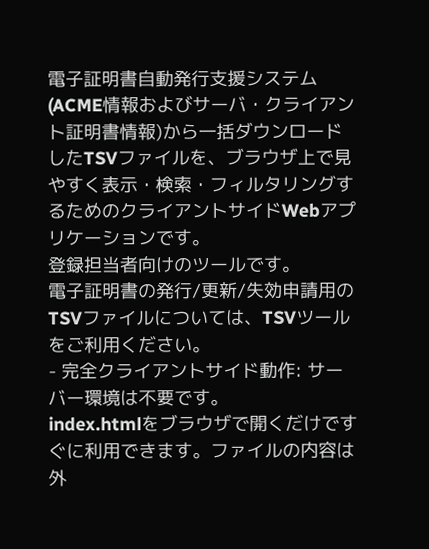電子証明書自動発行支援システム(ACME情報およびサーバ・クライアント証明書情報)から一括ダウンロードしたTSVファイルを、ブラウザ上で見やすく表示・検索・フィルタリングするためのクライアントサイドWebアプリケーションです。
登録担当者向けのツールです。
電子証明書の発行/更新/失効申請用のTSVファイルについては、TSVツールをご利用ください。
- 完全クライアントサイド動作: サーバー環境は不要です。
index.htmlをブラウザで開くだけですぐに利用できます。ファイルの内容は外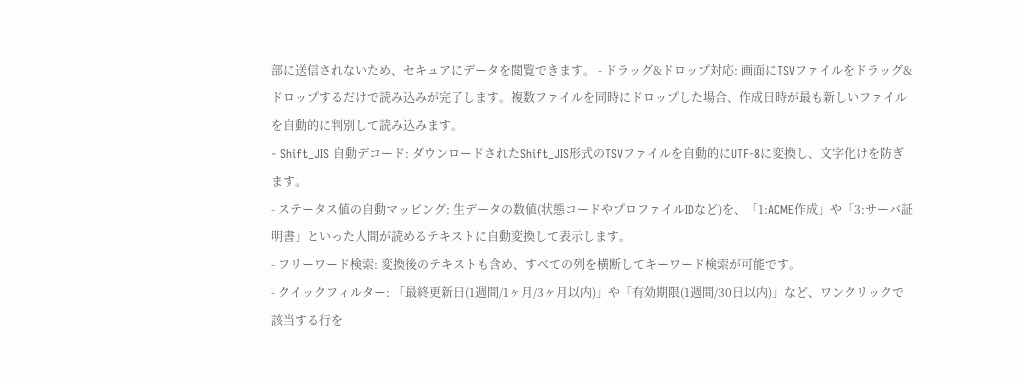部に送信されないため、セキュアにデータを閲覧できます。 - ドラッグ&ドロップ対応: 画面にTSVファイルをドラッグ&ドロップするだけで読み込みが完了します。複数ファイルを同時にドロップした場合、作成日時が最も新しいファイルを自動的に判別して読み込みます。
- Shift_JIS 自動デコード: ダウンロードされたShift_JIS形式のTSVファイルを自動的にUTF-8に変換し、文字化けを防ぎます。
- ステータス値の自動マッピング: 生データの数値(状態コードやプロファイルIDなど)を、「1:ACME作成」や「3:サーバ証明書」といった人間が読めるテキストに自動変換して表示します。
- フリーワード検索: 変換後のテキストも含め、すべての列を横断してキーワード検索が可能です。
- クイックフィルター: 「最終更新日(1週間/1ヶ月/3ヶ月以内)」や「有効期限(1週間/30日以内)」など、ワンクリックで該当する行を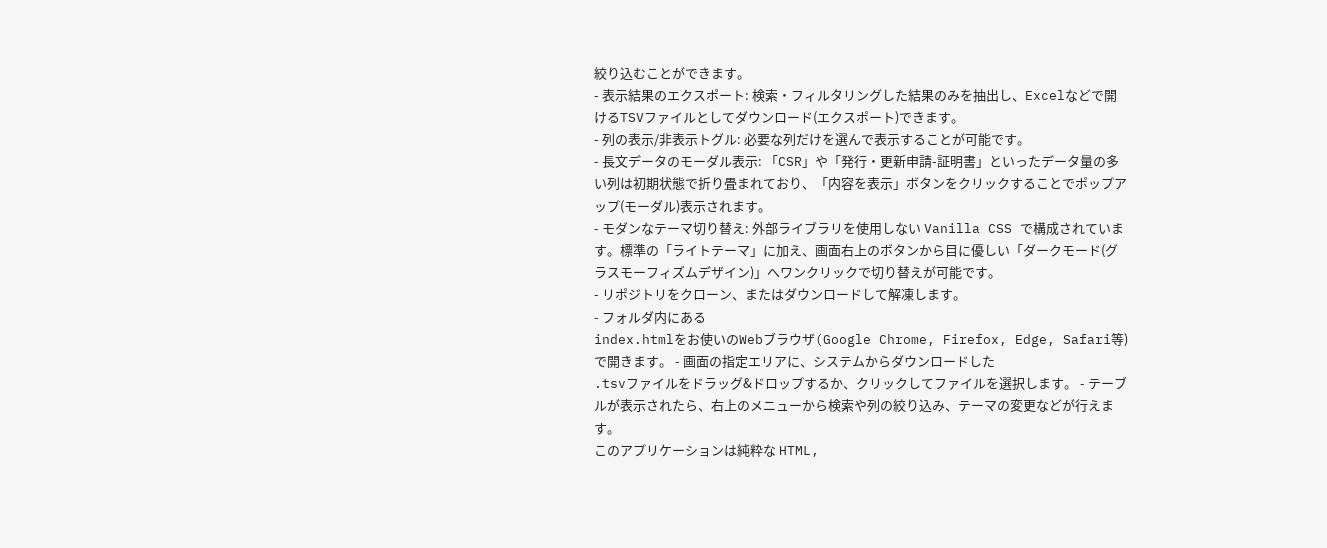絞り込むことができます。
- 表示結果のエクスポート: 検索・フィルタリングした結果のみを抽出し、Excelなどで開けるTSVファイルとしてダウンロード(エクスポート)できます。
- 列の表示/非表示トグル: 必要な列だけを選んで表示することが可能です。
- 長文データのモーダル表示: 「CSR」や「発行・更新申請-証明書」といったデータ量の多い列は初期状態で折り畳まれており、「内容を表示」ボタンをクリックすることでポップアップ(モーダル)表示されます。
- モダンなテーマ切り替え: 外部ライブラリを使用しない Vanilla CSS で構成されています。標準の「ライトテーマ」に加え、画面右上のボタンから目に優しい「ダークモード(グラスモーフィズムデザイン)」へワンクリックで切り替えが可能です。
- リポジトリをクローン、またはダウンロードして解凍します。
- フォルダ内にある
index.htmlをお使いのWebブラウザ(Google Chrome, Firefox, Edge, Safari等)で開きます。 - 画面の指定エリアに、システムからダウンロードした
.tsvファイルをドラッグ&ドロップするか、クリックしてファイルを選択します。 - テーブルが表示されたら、右上のメニューから検索や列の絞り込み、テーマの変更などが行えます。
このアプリケーションは純粋な HTML,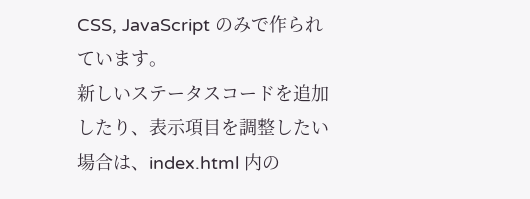CSS, JavaScript のみで作られています。
新しいステータスコードを追加したり、表示項目を調整したい場合は、index.html 内の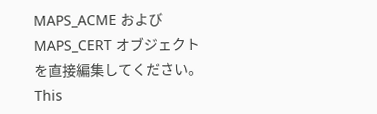MAPS_ACME および MAPS_CERT オブジェクトを直接編集してください。
This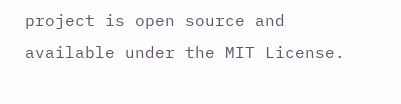project is open source and available under the MIT License.